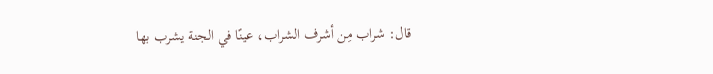قال: شراب مِن أشرف الشراب، عينًا في الجنة يشرب بها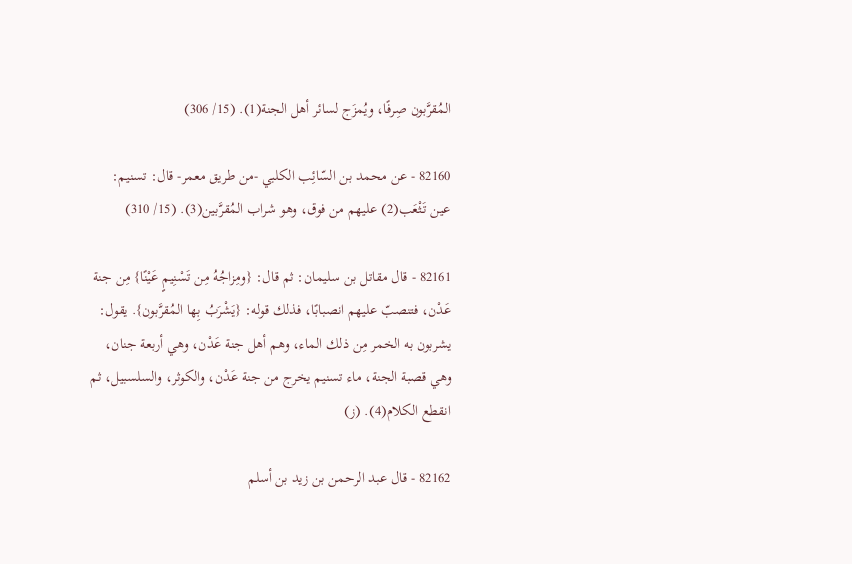المُقرَّبون صِرفًا، ويُمزَج لسائر أهل الجنة(1). (15/ 306)

82160 - عن محمد بن السّائِب الكلبي -من طريق معمر- قال: تسنيم: عين تَثْعَب(2) عليهم من فوق، وهو شراب المُقرَّبين(3). (15/ 310)

82161 - قال مقاتل بن سليمان: ثم قال: {ومِزاجُهُ مِن تَسْنِيمٍ عَيْنًا} مِن جنة عَدْن، فتنصبّ عليهم انصبابًا، فذلك قوله: {يَشْرَبُ بِها المُقرَّبون}. يقول: يشربون به الخمر مِن ذلك الماء، وهم أهل جنة عَدْن، وهي أربعة جنان، وهي قصبة الجنة، ماء تسنيم يخرج من جنة عَدْن، والكوثر، والسلسبيل، ثم انقطع الكلام(4). (ز)

82162 - قال عبد الرحمن بن زيد بن أسلم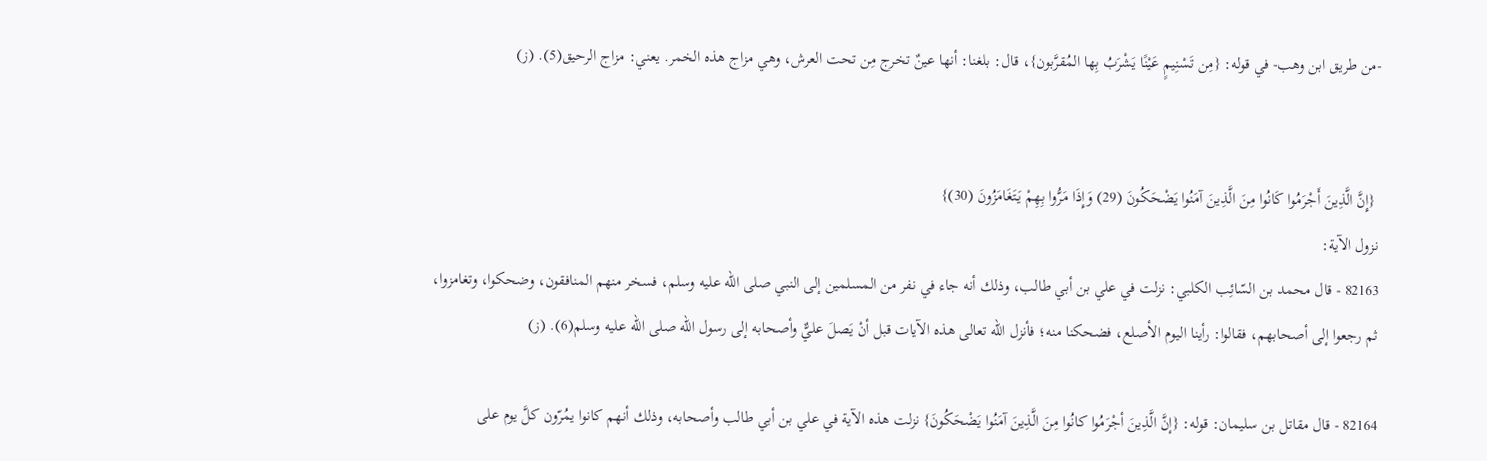-من طريق ابن وهب- في قوله: {مِن تَسْنِيمٍ عَيْنًا يَشْرَبُ بِها المُقرَّبون}، قال: بلغنا: أنها عينٌ تخرج مِن تحت العرش، وهي مزاج هذه الخمر. يعني: مزاج الرحيق(5). (ز)


 {إِنَّ الَّذِينَ أَجْرَمُوا كَانُوا مِنَ الَّذِينَ آمَنُوا يَضْحَكُونَ (29) وَإِذَا مَرُّوا بِهِمْ يَتَغَامَزُونَ (30)}
نزول الآية:
82163 - قال محمد بن السّائِب الكلبي: نزلت في علي بن أبي طالب، وذلك أنه جاء في نفر من المسلمين إلى النبي صلى الله عليه وسلم، فسخر منهم المنافقون، وضحكوا، وتغامزوا، ثم رجعوا إلى أصحابهم، فقالوا: رأينا اليوم الأصلع، فضحكنا منه؛ فأنزل الله تعالى هذه الآيات قبل أنْ يَصلَ عليٌّ وأصحابه إلى رسول الله صلى الله عليه وسلم(6). (ز)

82164 - قال مقاتل بن سليمان: قوله: {إنَّ الَّذِينَ أجْرَمُوا كانُوا مِنَ الَّذِينَ آمَنُوا يَضْحَكُونَ} نزلت هذه الآية في علي بن أبي طالب وأصحابه، وذلك أنهم كانوا يمُرّون كلَّ يوم على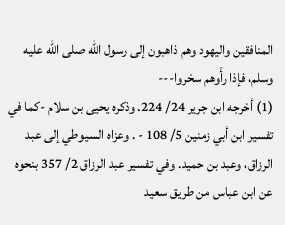المنافقين واليهود وهم ذاهبون إلى رسول الله صلى الله عليه وسلم، فإذا رأَوهم سخروا---
(1) أخرجه ابن جرير 24/ 224. وذكره يحيى بن سلام -كما في تفسير ابن أبي زمنين 5/ 108 - . وعزاه السيوطي إلى عبد الرزاق، وعبد بن حميد. وفي تفسير عبد الرزاق 2/ 357 بنحوه عن ابن عباس من طريق سعيد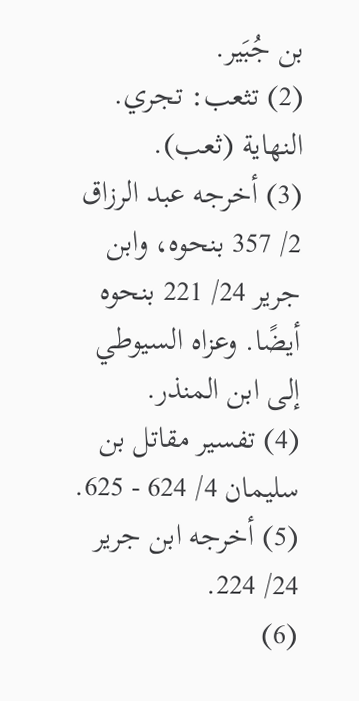بن جُبَير.
(2) تثعب: تجري. النهاية (ثعب).
(3) أخرجه عبد الرزاق 2/ 357 بنحوه، وابن جرير 24/ 221 بنحوه أيضًا. وعزاه السيوطي إلى ابن المنذر.
(4) تفسير مقاتل بن سليمان 4/ 624 - 625.
(5) أخرجه ابن جرير 24/ 224.
(6)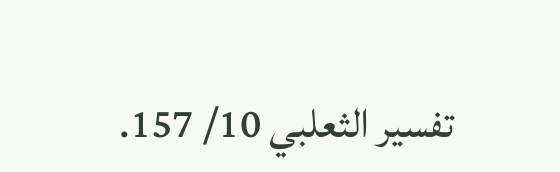تفسير الثعلبي 10/ 157.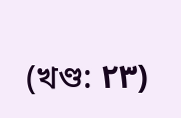(খণ্ড: ٢٣)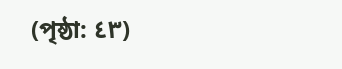(পৃষ্ঠা: ٤٣)